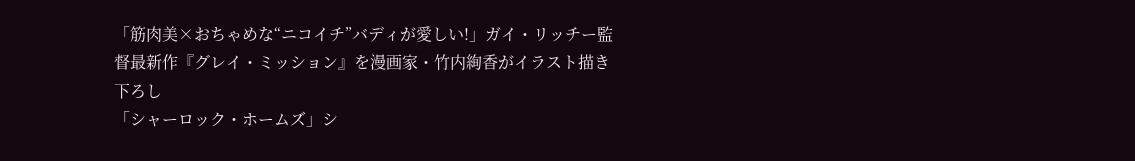「筋肉美×おちゃめな“ニコイチ”バディが愛しい!」ガイ・リッチー監督最新作『グレイ・ミッション』を漫画家・竹内絢香がイラスト描き下ろし
「シャーロック・ホームズ」シ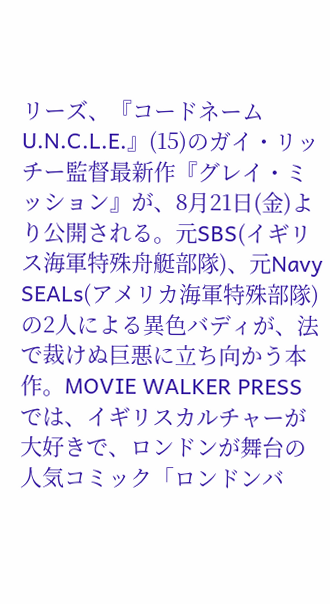リーズ、『コードネーム U.N.C.L.E.』(15)のガイ・リッチー監督最新作『グレイ・ミッション』が、8月21日(金)より公開される。元SBS(イギリス海軍特殊舟艇部隊)、元Navy SEALs(アメリカ海軍特殊部隊)の2人による異色バディが、法で裁けぬ巨悪に立ち向かう本作。MOVIE WALKER PRESSでは、イギリスカルチャーが大好きで、ロンドンが舞台の人気コミック「ロンドンバ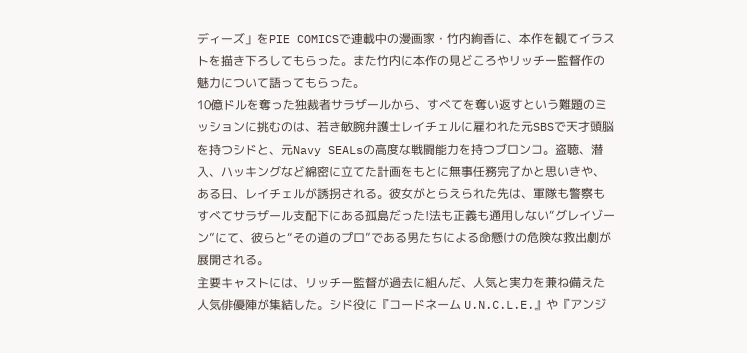ディーズ」をPIE COMICSで連載中の漫画家・竹内絢香に、本作を観てイラストを描き下ろしてもらった。また竹内に本作の見どころやリッチー監督作の魅力について語ってもらった。
10億ドルを奪った独裁者サラザールから、すべてを奪い返すという難題のミッションに挑むのは、若き敏腕弁護士レイチェルに雇われた元SBSで天才頭脳を持つシドと、元Navy SEALsの高度な戦闘能力を持つブロンコ。盗聴、潜入、ハッキングなど綿密に立てた計画をもとに無事任務完了かと思いきや、ある日、レイチェルが誘拐される。彼女がとらえられた先は、軍隊も警察もすべてサラザール支配下にある孤島だった!法も正義も通用しない“グレイゾーン”にて、彼らと“その道のプロ”である男たちによる命懸けの危険な救出劇が展開される。
主要キャストには、リッチー監督が過去に組んだ、人気と実力を兼ね備えた人気俳優陣が集結した。シド役に『コードネーム U.N.C.L.E.』や『アンジ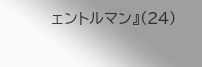ェントルマン』(24)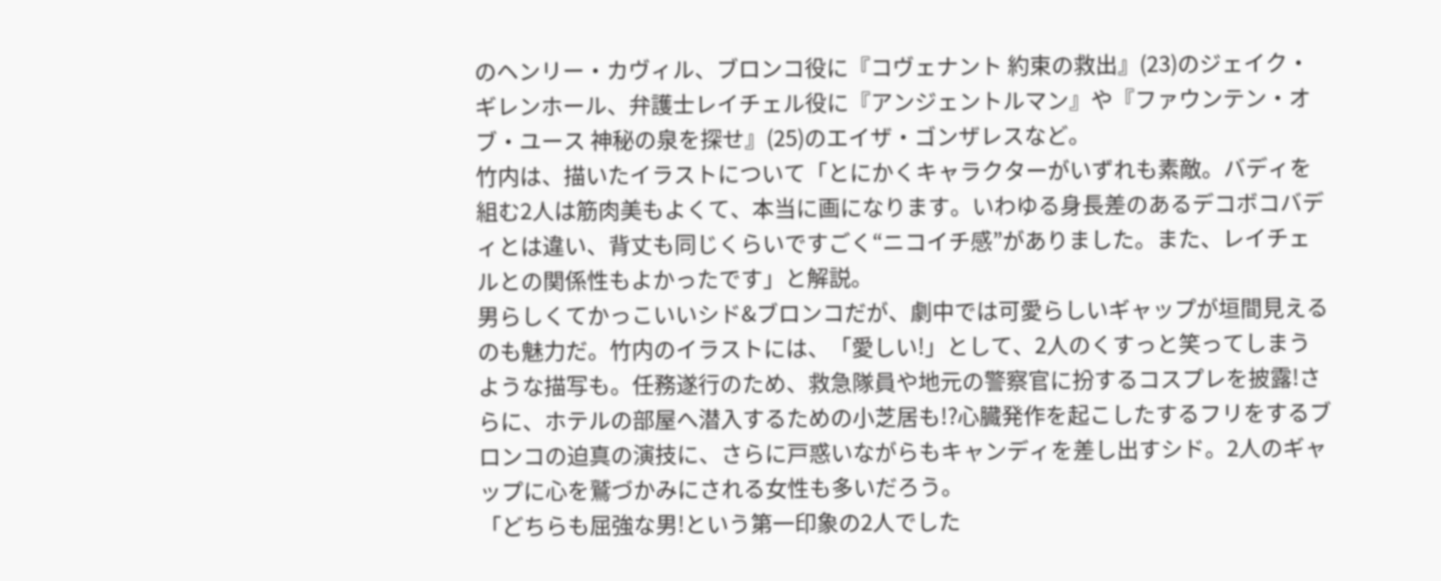のヘンリー・カヴィル、ブロンコ役に『コヴェナント 約束の救出』(23)のジェイク・ギレンホール、弁護士レイチェル役に『アンジェントルマン』や『ファウンテン・オブ・ユース 神秘の泉を探せ』(25)のエイザ・ゴンザレスなど。
竹内は、描いたイラストについて「とにかくキャラクターがいずれも素敵。バディを組む2人は筋肉美もよくて、本当に画になります。いわゆる身長差のあるデコボコバディとは違い、背丈も同じくらいですごく“ニコイチ感”がありました。また、レイチェルとの関係性もよかったです」と解説。
男らしくてかっこいいシド&ブロンコだが、劇中では可愛らしいギャップが垣間見えるのも魅力だ。竹内のイラストには、「愛しい!」として、2人のくすっと笑ってしまうような描写も。任務遂行のため、救急隊員や地元の警察官に扮するコスプレを披露!さらに、ホテルの部屋へ潜入するための小芝居も!?心臓発作を起こしたするフリをするブロンコの迫真の演技に、さらに戸惑いながらもキャンディを差し出すシド。2人のギャップに心を鷲づかみにされる女性も多いだろう。
「どちらも屈強な男!という第一印象の2人でした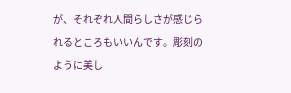が、それぞれ人間らしさが感じられるところもいいんです。彫刻のように美し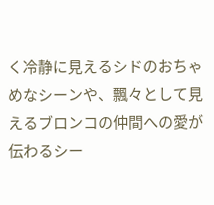く冷静に見えるシドのおちゃめなシーンや、飄々として見えるブロンコの仲間への愛が伝わるシー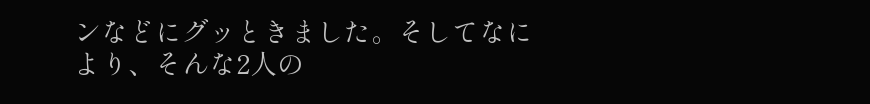ンなどにグッときました。そしてなにより、そんな2人の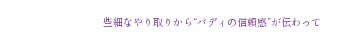些細なやり取りから“バディの信頼感”が伝わって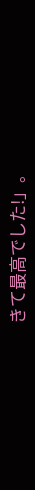きて最高でした!」。